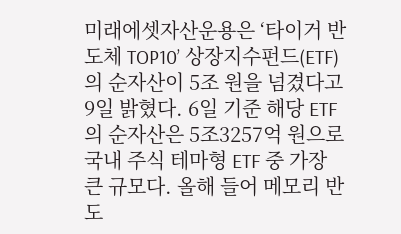미래에셋자산운용은 ‘타이거 반도체 TOP10’ 상장지수펀드(ETF)의 순자산이 5조 원을 넘겼다고 9일 밝혔다. 6일 기준 해당 ETF의 순자산은 5조3257억 원으로 국내 주식 테마형 ETF 중 가장 큰 규모다. 올해 들어 메모리 반도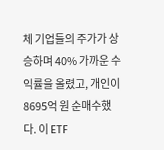체 기업들의 주가가 상승하며 40% 가까운 수익률을 올렸고, 개인이 8695억 원 순매수했다. 이 ETF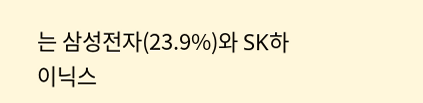는 삼성전자(23.9%)와 SK하이닉스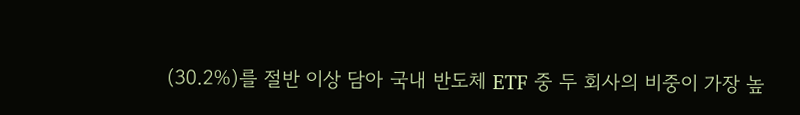(30.2%)를 절반 이상 담아 국내 반도체 ETF 중 두 회사의 비중이 가장 높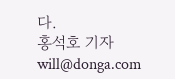다.
홍석호 기자 will@donga.com